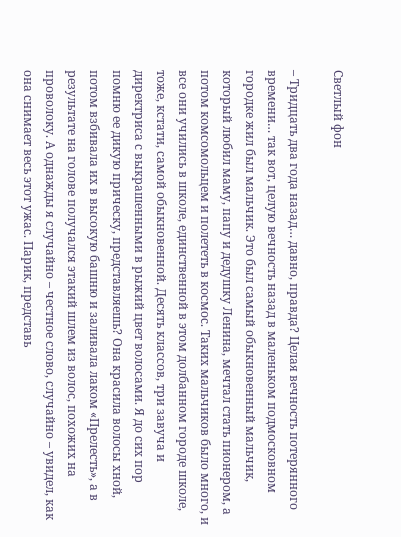Светлый фон

– Тридцать два года назад… давно, правда? Целая вечность потерянного времени… так вот, целую вечность назад в маленьком подмосковном городке жил был мальчик. Это был самый обыкновенный мальчик, который любил маму, папу и дедушку Ленина, мечтал стать пионером, а потом комсомольцем и полететь в космос. Таких мальчиков было много, и все они учились в школе, единственной в этом долбанном городе школе, тоже, кстати, самой обыкновенной. Десять классов, три завуча и директриса с выкрашенными в рыжий цвет волосами. Я до сих пор помню ее дикую прическу, представляешь? Она красила волосы хной, потом взбивала их в высокую башню и заливала лаком «Прелесть», а в результате на голове получался этакий шлем из волос, похожих на проволоку. А однажды я случайно – честное слово, случайно – увидел, как она снимает весь этот ужас. Парик, представь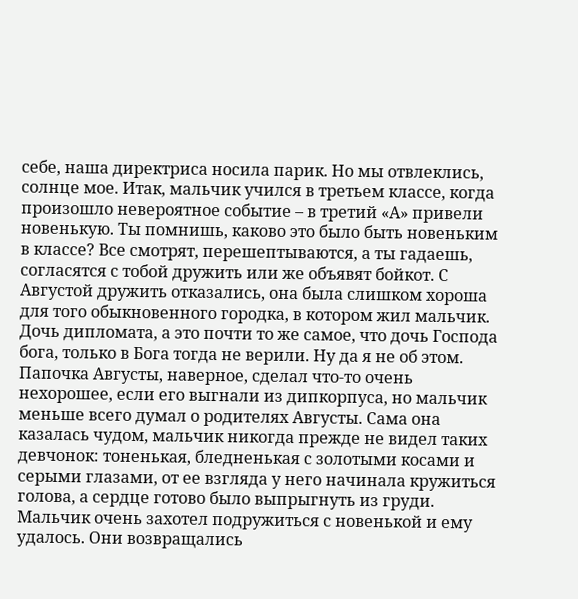себе, наша директриса носила парик. Но мы отвлеклись, солнце мое. Итак, мальчик учился в третьем классе, когда произошло невероятное событие – в третий «А» привели новенькую. Ты помнишь, каково это было быть новеньким в классе? Все смотрят, перешептываются, а ты гадаешь, согласятся с тобой дружить или же объявят бойкот. С Августой дружить отказались, она была слишком хороша для того обыкновенного городка, в котором жил мальчик. Дочь дипломата, а это почти то же самое, что дочь Господа бога, только в Бога тогда не верили. Ну да я не об этом. Папочка Августы, наверное, сделал что-то очень нехорошее, если его выгнали из дипкорпуса, но мальчик меньше всего думал о родителях Августы. Сама она казалась чудом, мальчик никогда прежде не видел таких девчонок: тоненькая, бледненькая с золотыми косами и серыми глазами, от ее взгляда у него начинала кружиться голова, а сердце готово было выпрыгнуть из груди. Мальчик очень захотел подружиться с новенькой и ему удалось. Они возвращались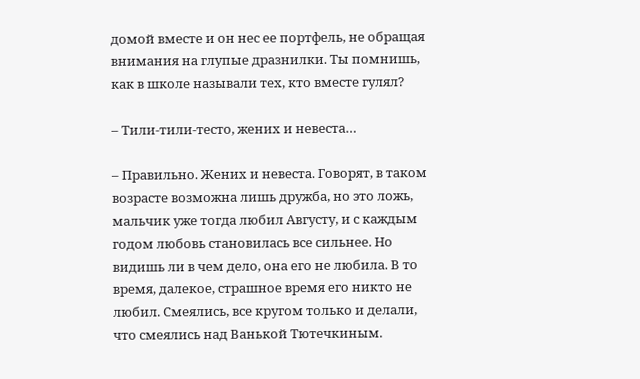домой вместе и он нес ее портфель, не обращая внимания на глупые дразнилки. Ты помнишь, как в школе называли тех, кто вместе гулял?

– Тили-тили-тесто, жених и невеста…

– Правильно. Жених и невеста. Говорят, в таком возрасте возможна лишь дружба, но это ложь, мальчик уже тогда любил Августу, и с каждым годом любовь становилась все сильнее. Но видишь ли в чем дело, она его не любила. В то время, далекое, страшное время его никто не любил. Смеялись, все кругом только и делали, что смеялись над Ванькой Тютечкиным.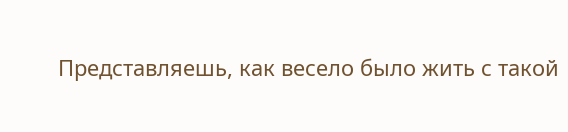Представляешь, как весело было жить с такой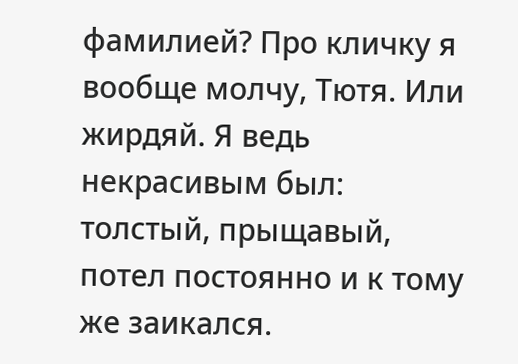фамилией? Про кличку я вообще молчу, Тютя. Или жирдяй. Я ведь некрасивым был: толстый, прыщавый, потел постоянно и к тому же заикался.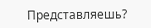Представляешь?